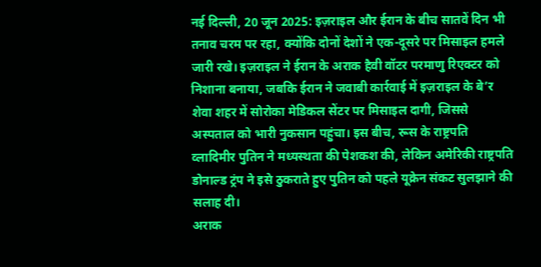नई दिल्ली, 20 जून 2025: इज़राइल और ईरान के बीच सातवें दिन भी तनाव चरम पर रहा, क्योंकि दोनों देशों ने एक-दूसरे पर मिसाइल हमले जारी रखे। इज़राइल ने ईरान के अराक हैवी वॉटर परमाणु रिएक्टर को निशाना बनाया, जबकि ईरान ने जवाबी कार्रवाई में इज़राइल के बे’र शेवा शहर में सोरोका मेडिकल सेंटर पर मिसाइल दागी, जिससे अस्पताल को भारी नुकसान पहुंचा। इस बीच, रूस के राष्ट्रपति व्लादिमीर पुतिन ने मध्यस्थता की पेशकश की, लेकिन अमेरिकी राष्ट्रपति डोनाल्ड ट्रंप ने इसे ठुकराते हुए पुतिन को पहले यूक्रेन संकट सुलझाने की सलाह दी।
अराक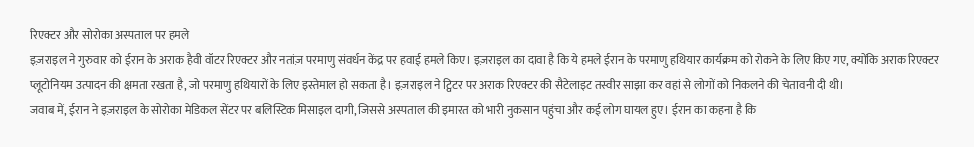रिएक्टर और सोरोका अस्पताल पर हमले
इज़राइल ने गुरुवार को ईरान के अराक हैवी वॉटर रिएक्टर और नतांज़ परमाणु संवर्धन केंद्र पर हवाई हमले किए। इज़राइल का दावा है कि ये हमले ईरान के परमाणु हथियार कार्यक्रम को रोकने के लिए किए गए, क्योंकि अराक रिएक्टर प्लूटोनियम उत्पादन की क्षमता रखता है, जो परमाणु हथियारों के लिए इस्तेमाल हो सकता है। इज़राइल ने ट्विटर पर अराक रिएक्टर की सैटेलाइट तस्वीर साझा कर वहां से लोगों को निकलने की चेतावनी दी थी।
जवाब में, ईरान ने इज़राइल के सोरोका मेडिकल सेंटर पर बलिस्टिक मिसाइल दागी, जिससे अस्पताल की इमारत को भारी नुकसान पहुंचा और कई लोग घायल हुए। ईरान का कहना है कि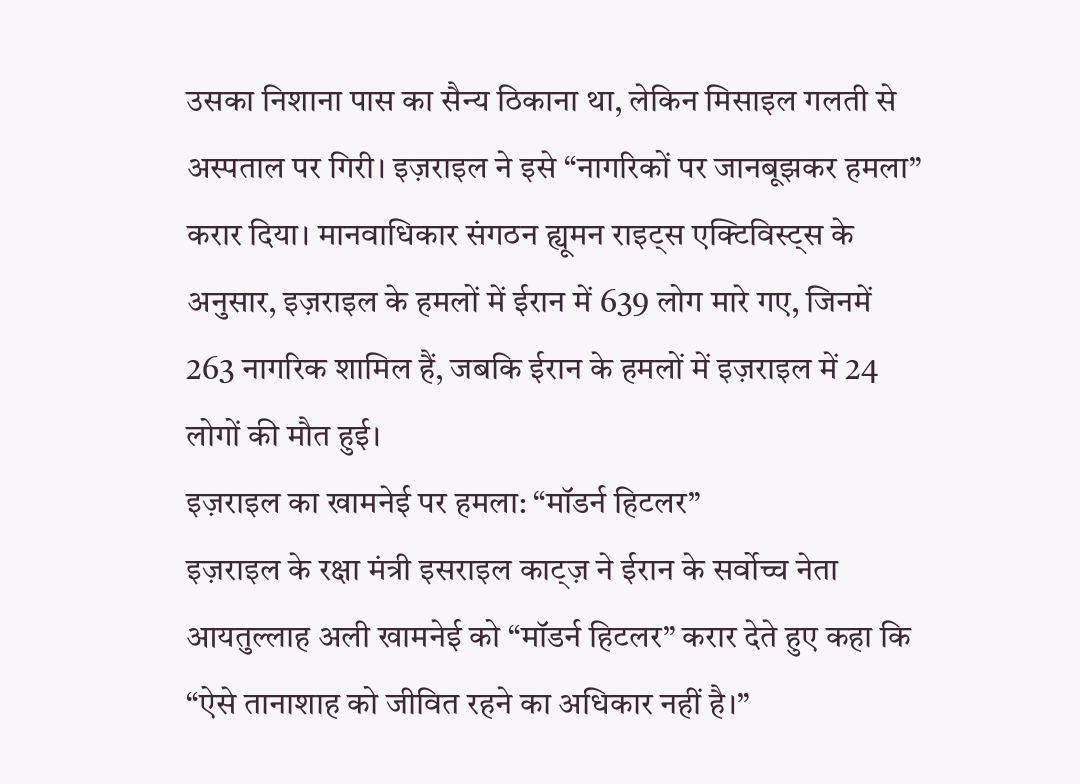उसका निशाना पास का सैन्य ठिकाना था, लेकिन मिसाइल गलती से अस्पताल पर गिरी। इज़राइल ने इसे “नागरिकों पर जानबूझकर हमला” करार दिया। मानवाधिकार संगठन ह्यूमन राइट्स एक्टिविस्ट्स के अनुसार, इज़राइल के हमलों में ईरान में 639 लोग मारे गए, जिनमें 263 नागरिक शामिल हैं, जबकि ईरान के हमलों में इज़राइल में 24 लोगों की मौत हुई।
इज़राइल का खामनेई पर हमला: “मॉडर्न हिटलर”
इज़राइल के रक्षा मंत्री इसराइल काट्ज़ ने ईरान के सर्वोच्च नेता आयतुल्लाह अली खामनेई को “मॉडर्न हिटलर” करार देते हुए कहा कि “ऐसे तानाशाह को जीवित रहने का अधिकार नहीं है।”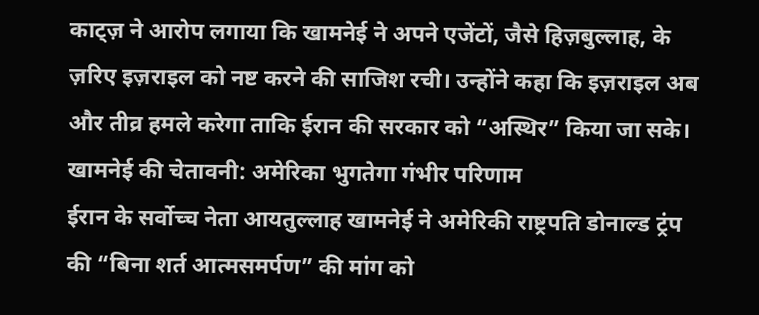काट्ज़ ने आरोप लगाया कि खामनेई ने अपने एजेंटों, जैसे हिज़बुल्लाह, के ज़रिए इज़राइल को नष्ट करने की साजिश रची। उन्होंने कहा कि इज़राइल अब और तीव्र हमले करेगा ताकि ईरान की सरकार को “अस्थिर” किया जा सके।
खामनेई की चेतावनी: अमेरिका भुगतेगा गंभीर परिणाम
ईरान के सर्वोच्च नेता आयतुल्लाह खामनेई ने अमेरिकी राष्ट्रपति डोनाल्ड ट्रंप की “बिना शर्त आत्मसमर्पण” की मांग को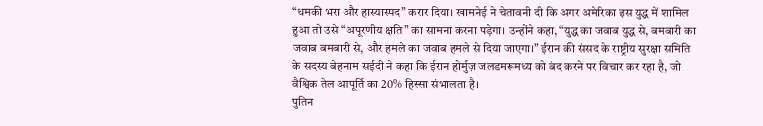“धमकी भरा और हास्यास्पद” करार दिया। खामनेई ने चेतावनी दी कि अगर अमेरिका इस युद्ध में शामिल हुआ तो उसे “अपूरणीय क्षति” का सामना करना पड़ेगा। उन्होंने कहा, “युद्ध का जवाब युद्ध से, बमबारी का जवाब बमबारी से, और हमले का जवाब हमले से दिया जाएगा।” ईरान की संसद के राष्ट्रीय सुरक्षा समिति के सदस्य बेहनाम सईदी ने कहा कि ईरान होर्मुज़ जलडमरूमध्य को बंद करने पर विचार कर रहा है, जो वैश्विक तेल आपूर्ति का 20% हिस्सा संभालता है।
पुतिन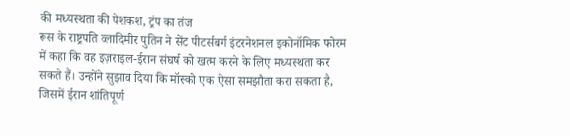की मध्यस्थता की पेशकश, ट्रंप का तंज
रूस के राष्ट्रपति व्लादिमीर पुतिन ने सेंट पीटर्सबर्ग इंटरनेशनल इकोनॉमिक फोरम में कहा कि वह इज़राइल-ईरान संघर्ष को खत्म करने के लिए मध्यस्थता कर सकते हैं। उन्होंने सुझाव दिया कि मॉस्को एक ऐसा समझौता करा सकता है, जिसमें ईरान शांतिपूर्ण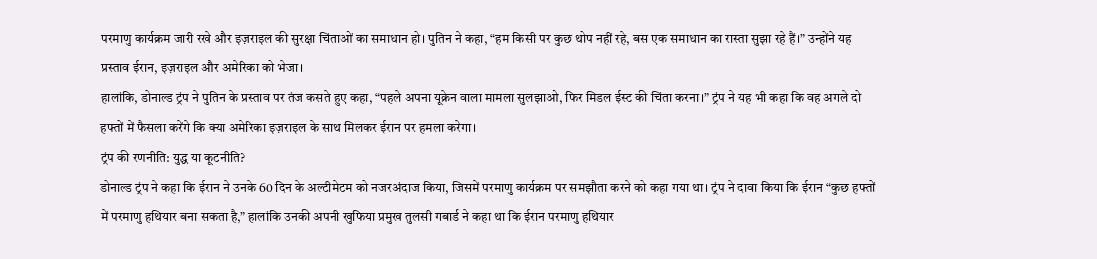परमाणु कार्यक्रम जारी रखे और इज़राइल की सुरक्षा चिंताओं का समाधान हो। पुतिन ने कहा, “हम किसी पर कुछ थोप नहीं रहे, बस एक समाधान का रास्ता सुझा रहे हैं।” उन्होंने यह प्रस्ताव ईरान, इज़राइल और अमेरिका को भेजा।
हालांकि, डोनाल्ड ट्रंप ने पुतिन के प्रस्ताव पर तंज कसते हुए कहा, “पहले अपना यूक्रेन वाला मामला सुलझाओ, फिर मिडल ईस्ट की चिंता करना।” ट्रंप ने यह भी कहा कि वह अगले दो हफ्तों में फैसला करेंगे कि क्या अमेरिका इज़राइल के साथ मिलकर ईरान पर हमला करेगा।
ट्रंप की रणनीति: युद्ध या कूटनीति?
डोनाल्ड ट्रंप ने कहा कि ईरान ने उनके 60 दिन के अल्टीमेटम को नजरअंदाज किया, जिसमें परमाणु कार्यक्रम पर समझौता करने को कहा गया था। ट्रंप ने दावा किया कि ईरान “कुछ हफ्तों में परमाणु हथियार बना सकता है,” हालांकि उनकी अपनी खुफिया प्रमुख तुलसी गबार्ड ने कहा था कि ईरान परमाणु हथियार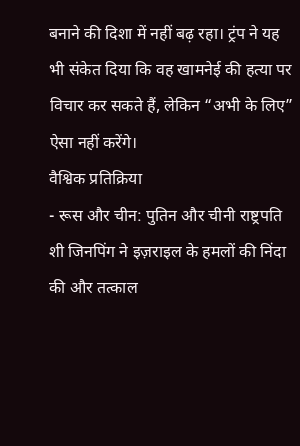बनाने की दिशा में नहीं बढ़ रहा। ट्रंप ने यह भी संकेत दिया कि वह खामनेई की हत्या पर विचार कर सकते हैं, लेकिन “अभी के लिए” ऐसा नहीं करेंगे।
वैश्विक प्रतिक्रिया
- रूस और चीन: पुतिन और चीनी राष्ट्रपति शी जिनपिंग ने इज़राइल के हमलों की निंदा की और तत्काल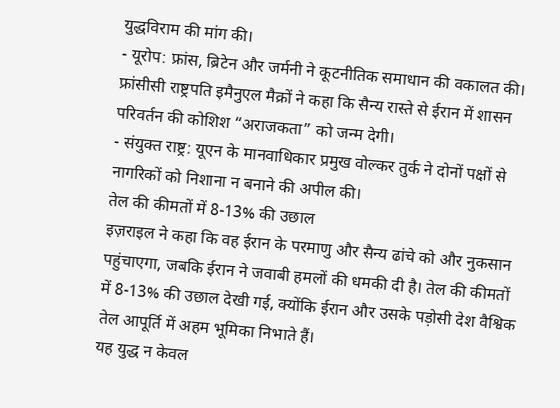युद्धविराम की मांग की।
- यूरोप: फ्रांस, ब्रिटेन और जर्मनी ने कूटनीतिक समाधान की वकालत की। फ्रांसीसी राष्ट्रपति इमैनुएल मैक्रों ने कहा कि सैन्य रास्ते से ईरान में शासन परिवर्तन की कोशिश “अराजकता” को जन्म देगी।
- संयुक्त राष्ट्र: यूएन के मानवाधिकार प्रमुख वोल्कर तुर्क ने दोनों पक्षों से नागरिकों को निशाना न बनाने की अपील की।
तेल की कीमतों में 8-13% की उछाल
इज़राइल ने कहा कि वह ईरान के परमाणु और सैन्य ढांचे को और नुकसान पहुंचाएगा, जबकि ईरान ने जवाबी हमलों की धमकी दी है। तेल की कीमतों में 8-13% की उछाल देखी गई, क्योंकि ईरान और उसके पड़ोसी देश वैश्विक तेल आपूर्ति में अहम भूमिका निभाते हैं।
यह युद्ध न केवल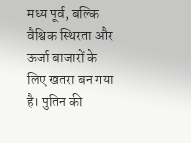मध्य पूर्व, बल्कि वैश्विक स्थिरता और ऊर्जा बाजारों के लिए खतरा बन गया है। पुतिन की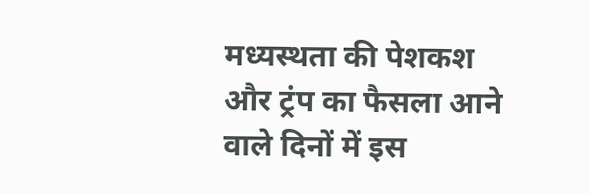मध्यस्थता की पेशकश और ट्रंप का फैसला आने वाले दिनों में इस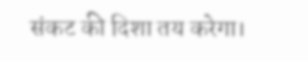संकट की दिशा तय करेगा।